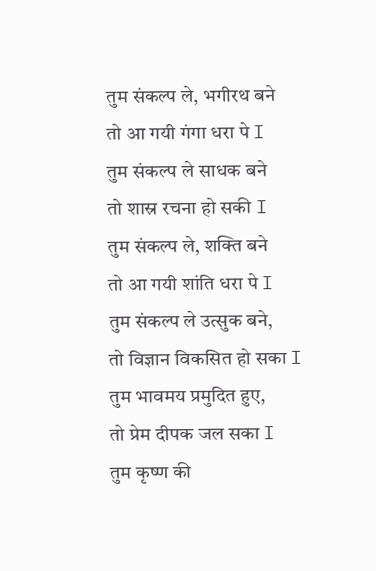तुम संकल्प ले, भगीरथ बने
तो आ गयी गंगा धरा पे I
तुम संकल्प ले साधक बने
तो शास्र रचना हो सकी I
तुम संकल्प ले, शक्ति बने
तो आ गयी शांति धरा पे I
तुम संकल्प ले उत्सुक बने,
तो विज्ञान विकसित हो सका I
तुम भावमय प्रमुदित हुए,
तो प्रेम दीपक जल सका I
तुम कृष्ण की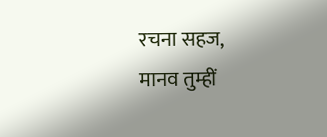रचना सहज,
मानव तुम्हीं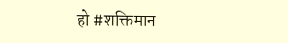हो #शक्तिमान